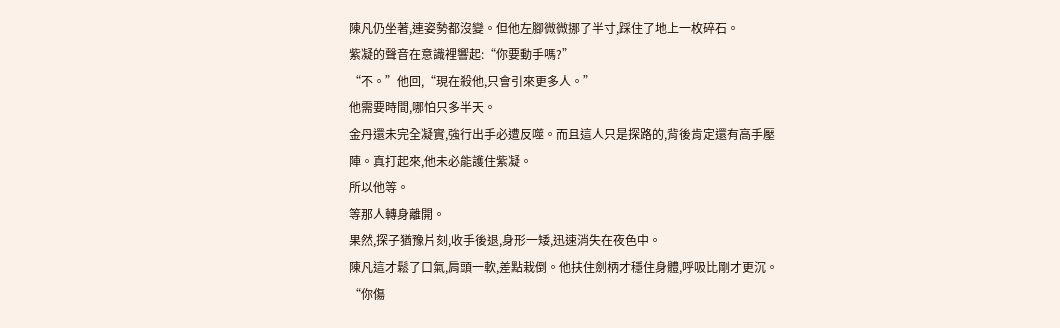陳凡仍坐著,連姿勢都沒變。但他左腳微微挪了半寸,踩住了地上一枚碎石。
紫凝的聲音在意識裡響起:“你要動手嗎?”
“不。”他回,“現在殺他,只會引來更多人。”
他需要時間,哪怕只多半天。
金丹還未完全凝實,強行出手必遭反噬。而且這人只是探路的,背後肯定還有高手壓陣。真打起來,他未必能護住紫凝。
所以他等。
等那人轉身離開。
果然,探子猶豫片刻,收手後退,身形一矮,迅速消失在夜色中。
陳凡這才鬆了口氣,肩頭一軟,差點栽倒。他扶住劍柄才穩住身體,呼吸比剛才更沉。
“你傷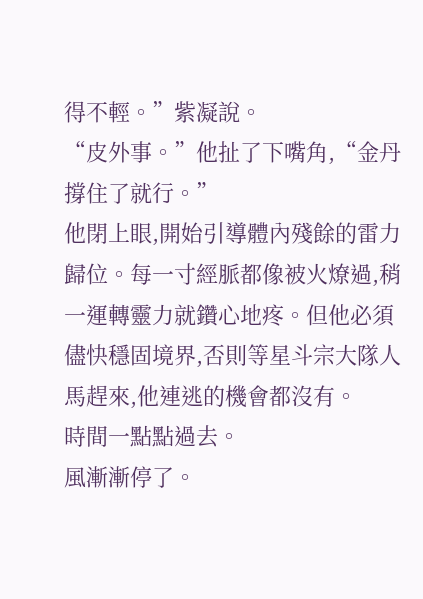得不輕。”紫凝說。
“皮外事。”他扯了下嘴角,“金丹撐住了就行。”
他閉上眼,開始引導體內殘餘的雷力歸位。每一寸經脈都像被火燎過,稍一運轉靈力就鑽心地疼。但他必須儘快穩固境界,否則等星斗宗大隊人馬趕來,他連逃的機會都沒有。
時間一點點過去。
風漸漸停了。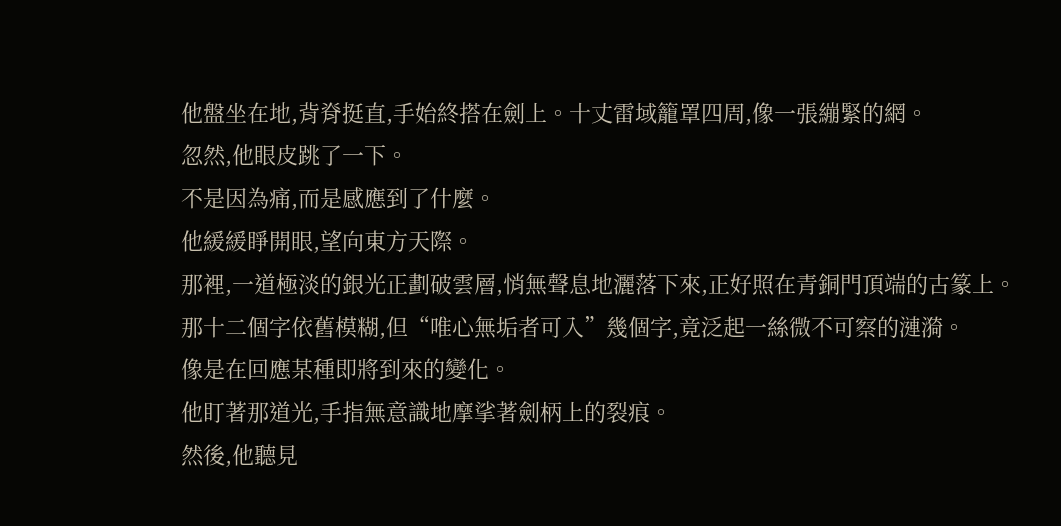他盤坐在地,背脊挺直,手始終搭在劍上。十丈雷域籠罩四周,像一張繃緊的網。
忽然,他眼皮跳了一下。
不是因為痛,而是感應到了什麼。
他緩緩睜開眼,望向東方天際。
那裡,一道極淡的銀光正劃破雲層,悄無聲息地灑落下來,正好照在青銅門頂端的古篆上。
那十二個字依舊模糊,但“唯心無垢者可入”幾個字,竟泛起一絲微不可察的漣漪。
像是在回應某種即將到來的變化。
他盯著那道光,手指無意識地摩挲著劍柄上的裂痕。
然後,他聽見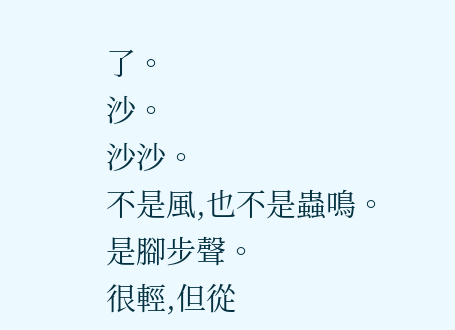了。
沙。
沙沙。
不是風,也不是蟲鳴。
是腳步聲。
很輕,但從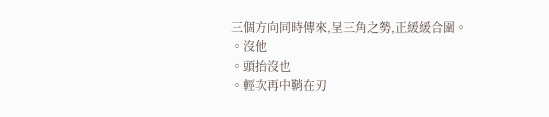三個方向同時傳來,呈三角之勢,正緩緩合圍。
。沒他
。頭抬沒也
。輕次再中鞘在刃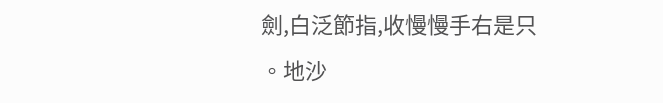劍,白泛節指,收慢慢手右是只
。地沙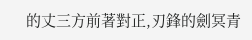的丈三方前著對正,刃鋒的劍冥青